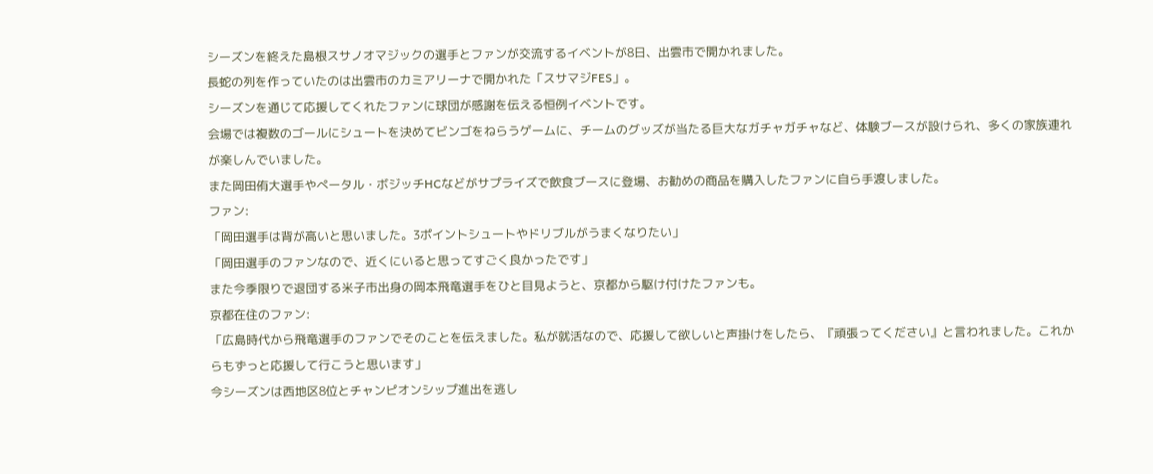シーズンを終えた島根スサノオマジックの選手とファンが交流するイベントが8日、出雲市で開かれました。
長蛇の列を作っていたのは出雲市のカミアリーナで開かれた「スサマジFES」。
シーズンを通じて応援してくれたファンに球団が感謝を伝える恒例イベントです。
会場では複数のゴールにシュートを決めてビンゴをねらうゲームに、チームのグッズが当たる巨大なガチャガチャなど、体験ブースが設けられ、多くの家族連れが楽しんでいました。
また岡田侑大選手やぺータル・ボジッチHCなどがサプライズで飲食ブースに登場、お勧めの商品を購入したファンに自ら手渡しました。
ファン:
「岡田選手は背が高いと思いました。3ポイントシュートやドリブルがうまくなりたい」
「岡田選手のファンなので、近くにいると思ってすごく良かったです」
また今季限りで退団する米子市出身の岡本飛竜選手をひと目見ようと、京都から駆け付けたファンも。
京都在住のファン:
「広島時代から飛竜選手のファンでそのことを伝えました。私が就活なので、応援して欲しいと声掛けをしたら、『頑張ってください』と言われました。これからもずっと応援して行こうと思います」
今シーズンは西地区8位とチャンピオンシップ進出を逃し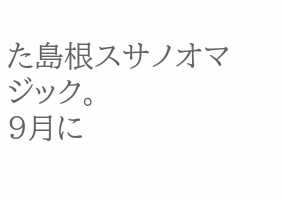た島根スサノオマジック。
9月に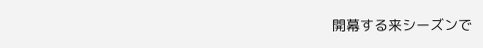開幕する来シーズンで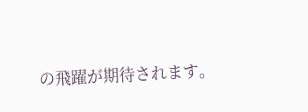の飛躍が期待されます。